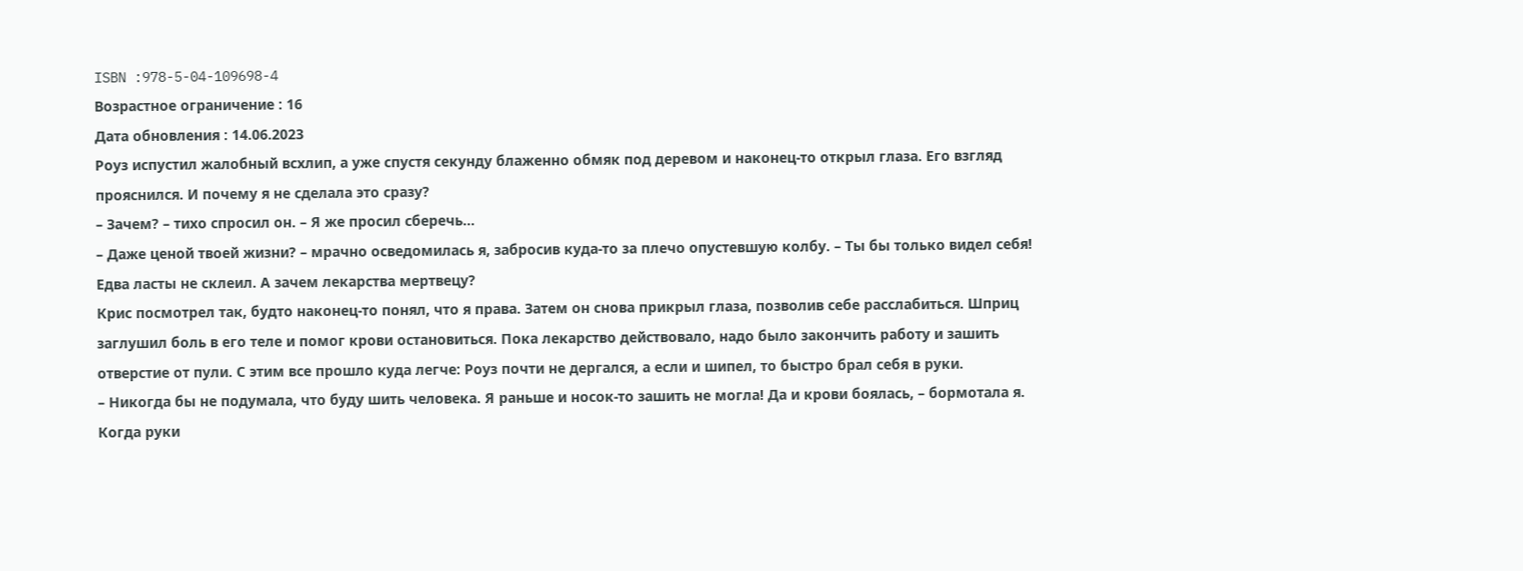ISBN :978-5-04-109698-4
Возрастное ограничение : 16
Дата обновления : 14.06.2023
Роуз испустил жалобный всхлип, а уже спустя секунду блаженно обмяк под деревом и наконец-то открыл глаза. Его взгляд прояснился. И почему я не сделала это сразу?
– Зачем? – тихо спросил он. – Я же просил сберечь…
– Даже ценой твоей жизни? – мрачно осведомилась я, забросив куда-то за плечо опустевшую колбу. – Ты бы только видел себя! Едва ласты не склеил. А зачем лекарства мертвецу?
Крис посмотрел так, будто наконец-то понял, что я права. Затем он снова прикрыл глаза, позволив себе расслабиться. Шприц заглушил боль в его теле и помог крови остановиться. Пока лекарство действовало, надо было закончить работу и зашить отверстие от пули. С этим все прошло куда легче: Роуз почти не дергался, а если и шипел, то быстро брал себя в руки.
– Никогда бы не подумала, что буду шить человека. Я раньше и носок-то зашить не могла! Да и крови боялась, – бормотала я.
Когда руки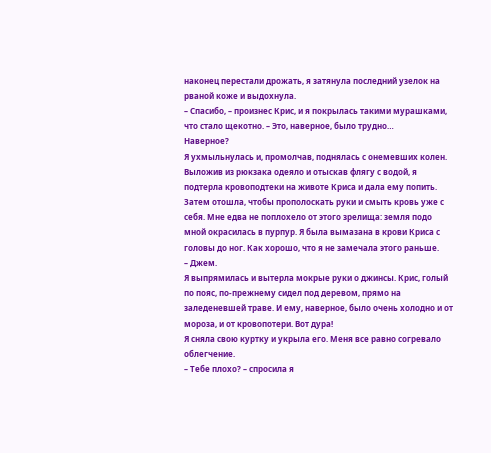наконец перестали дрожать, я затянула последний узелок на рваной коже и выдохнула.
– Спасибо, – произнес Крис, и я покрылась такими мурашками, что стало щекотно. – Это, наверное, было трудно…
Наверное?
Я ухмыльнулась и, промолчав, поднялась с онемевших колен. Выложив из рюкзака одеяло и отыскав флягу с водой, я подтерла кровоподтеки на животе Криса и дала ему попить. Затем отошла, чтобы прополоскать руки и смыть кровь уже с себя. Мне едва не поплохело от этого зрелища: земля подо мной окрасилась в пурпур. Я была вымазана в крови Криса с головы до ног. Как хорошо, что я не замечала этого раньше.
– Джем.
Я выпрямилась и вытерла мокрые руки о джинсы. Крис, голый по пояс, по-прежнему сидел под деревом, прямо на заледеневшей траве. И ему, наверное, было очень холодно и от мороза, и от кровопотери. Вот дура!
Я сняла свою куртку и укрыла его. Меня все равно согревало облегчение.
– Тебе плохо? – спросила я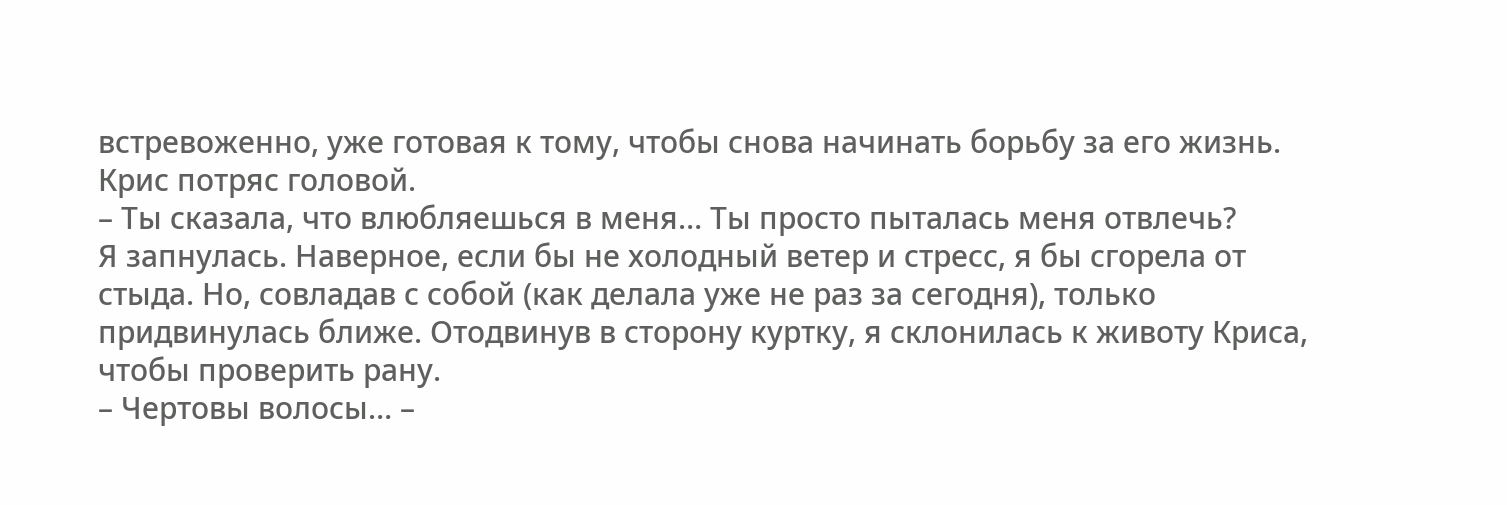встревоженно, уже готовая к тому, чтобы снова начинать борьбу за его жизнь.
Крис потряс головой.
– Ты сказала, что влюбляешься в меня… Ты просто пыталась меня отвлечь?
Я запнулась. Наверное, если бы не холодный ветер и стресс, я бы сгорела от стыда. Но, совладав с собой (как делала уже не раз за сегодня), только придвинулась ближе. Отодвинув в сторону куртку, я склонилась к животу Криса, чтобы проверить рану.
– Чертовы волосы… –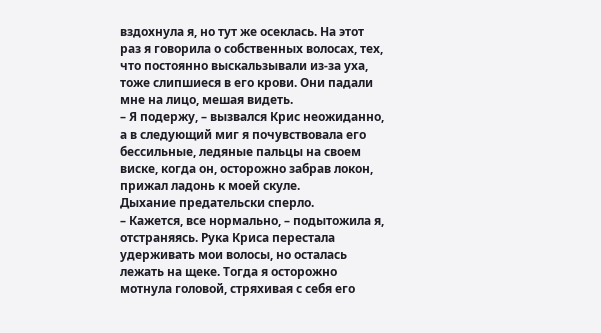вздохнула я, но тут же осеклась. На этот раз я говорила о собственных волосах, тех, что постоянно выскальзывали из-за уха, тоже слипшиеся в его крови. Они падали мне на лицо, мешая видеть.
– Я подержу, – вызвался Крис неожиданно, а в следующий миг я почувствовала его бессильные, ледяные пальцы на своем виске, когда он, осторожно забрав локон, прижал ладонь к моей скуле.
Дыхание предательски сперло.
– Кажется, все нормально, – подытожила я, отстраняясь. Рука Криса перестала удерживать мои волосы, но осталась лежать на щеке. Тогда я осторожно мотнула головой, стряхивая с себя его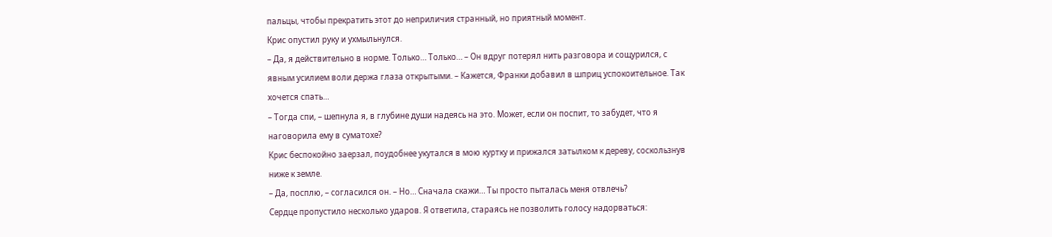пальцы, чтобы прекратить этот до неприличия странный, но приятный момент.
Крис опустил руку и ухмыльнулся.
– Да, я действительно в норме. Только… Только… – Он вдруг потерял нить разговора и сощурился, с явным усилием воли держа глаза открытыми. – Кажется, Франки добавил в шприц успокоительное. Так хочется спать…
– Тогда спи, – шепнула я, в глубине души надеясь на это. Может, если он поспит, то забудет, что я наговорила ему в суматохе?
Крис беспокойно заерзал, поудобнее укутался в мою куртку и прижался затылком к дереву, соскользнув ниже к земле.
– Да, посплю, – согласился он. – Но… Сначала скажи… Ты просто пыталась меня отвлечь?
Сердце пропустило несколько ударов. Я ответила, стараясь не позволить голосу надорваться: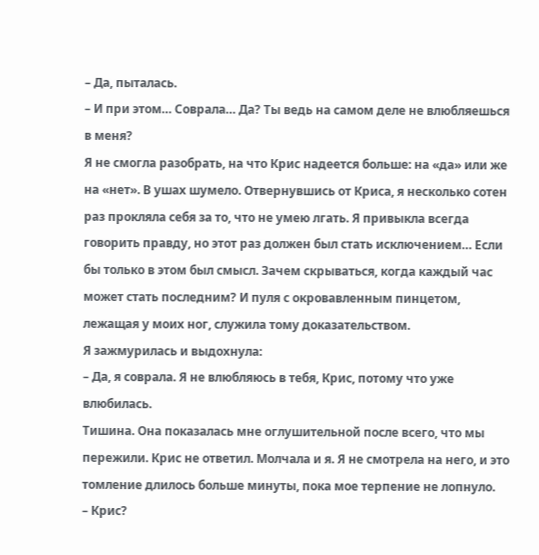– Да, пыталась.
– И при этом… Соврала… Да? Ты ведь на самом деле не влюбляешься в меня?
Я не смогла разобрать, на что Крис надеется больше: на «да» или же на «нет». В ушах шумело. Отвернувшись от Криса, я несколько сотен раз прокляла себя за то, что не умею лгать. Я привыкла всегда говорить правду, но этот раз должен был стать исключением… Если бы только в этом был смысл. Зачем скрываться, когда каждый час может стать последним? И пуля с окровавленным пинцетом, лежащая у моих ног, служила тому доказательством.
Я зажмурилась и выдохнула:
– Да, я соврала. Я не влюбляюсь в тебя, Крис, потому что уже влюбилась.
Тишина. Она показалась мне оглушительной после всего, что мы пережили. Крис не ответил. Молчала и я. Я не смотрела на него, и это томление длилось больше минуты, пока мое терпение не лопнуло.
– Крис?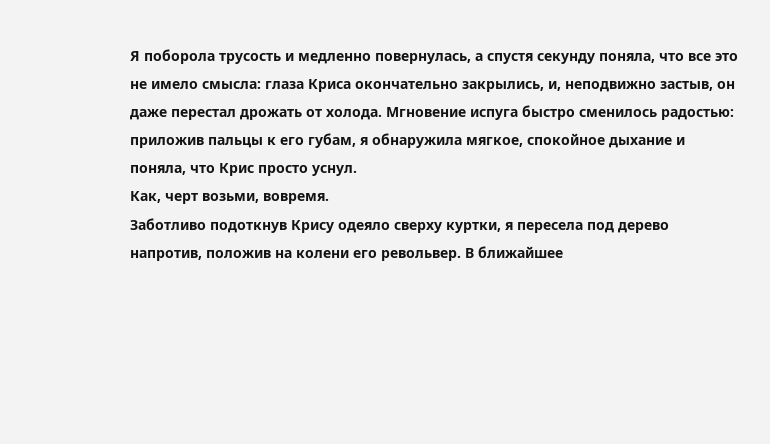Я поборола трусость и медленно повернулась, а спустя секунду поняла, что все это не имело смысла: глаза Криса окончательно закрылись, и, неподвижно застыв, он даже перестал дрожать от холода. Мгновение испуга быстро сменилось радостью: приложив пальцы к его губам, я обнаружила мягкое, спокойное дыхание и поняла, что Крис просто уснул.
Как, черт возьми, вовремя.
Заботливо подоткнув Крису одеяло сверху куртки, я пересела под дерево напротив, положив на колени его револьвер. В ближайшее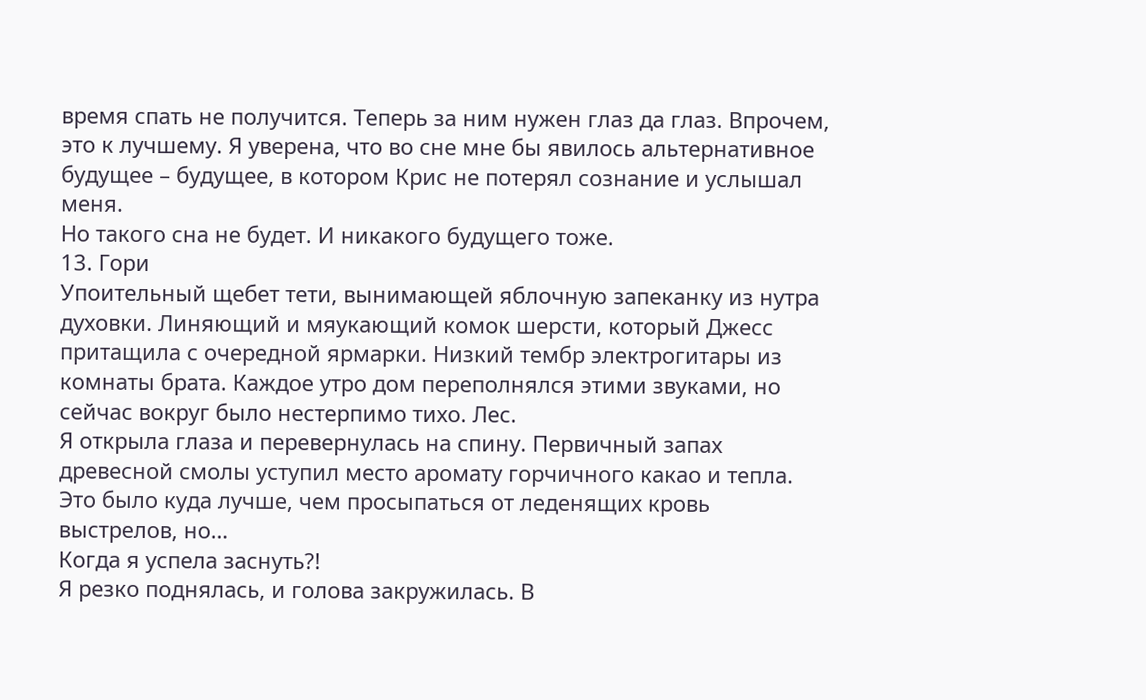время спать не получится. Теперь за ним нужен глаз да глаз. Впрочем, это к лучшему. Я уверена, что во сне мне бы явилось альтернативное будущее – будущее, в котором Крис не потерял сознание и услышал меня.
Но такого сна не будет. И никакого будущего тоже.
13. Гори
Упоительный щебет тети, вынимающей яблочную запеканку из нутра духовки. Линяющий и мяукающий комок шерсти, который Джесс притащила с очередной ярмарки. Низкий тембр электрогитары из комнаты брата. Каждое утро дом переполнялся этими звуками, но сейчас вокруг было нестерпимо тихо. Лес.
Я открыла глаза и перевернулась на спину. Первичный запах древесной смолы уступил место аромату горчичного какао и тепла. Это было куда лучше, чем просыпаться от леденящих кровь выстрелов, но…
Когда я успела заснуть?!
Я резко поднялась, и голова закружилась. В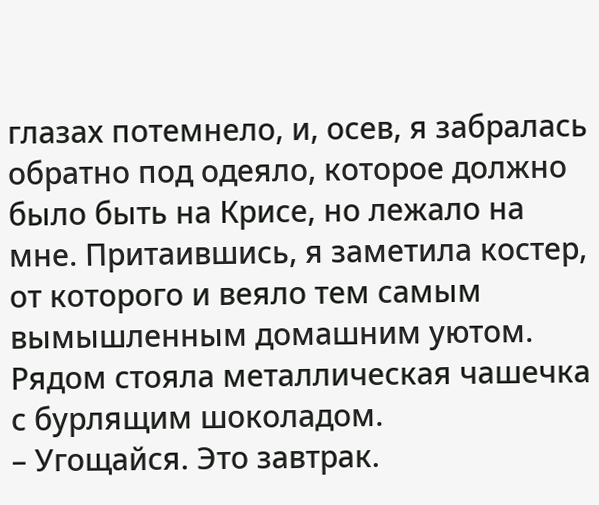глазах потемнело, и, осев, я забралась обратно под одеяло, которое должно было быть на Крисе, но лежало на мне. Притаившись, я заметила костер, от которого и веяло тем самым вымышленным домашним уютом. Рядом стояла металлическая чашечка с бурлящим шоколадом.
– Угощайся. Это завтрак.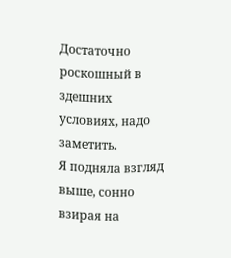Достаточно роскошный в здешних условиях, надо заметить.
Я подняла взгляд выше, сонно взирая на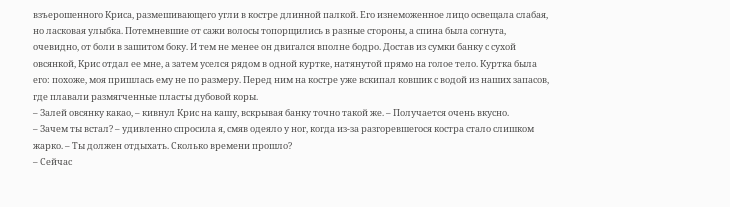взъерошенного Криса, размешивающего угли в костре длинной палкой. Его изнеможенное лицо освещала слабая, но ласковая улыбка. Потемневшие от сажи волосы топорщились в разные стороны, а спина была согнута, очевидно, от боли в зашитом боку. И тем не менее он двигался вполне бодро. Достав из сумки банку с сухой овсянкой, Крис отдал ее мне, а затем уселся рядом в одной куртке, натянутой прямо на голое тело. Куртка была его: похоже, моя пришлась ему не по размеру. Перед ним на костре уже вскипал ковшик с водой из наших запасов, где плавали размягченные пласты дубовой коры.
– Залей овсянку какао, – кивнул Крис на кашу, вскрывая банку точно такой же. – Получается очень вкусно.
– Зачем ты встал? – удивленно спросила я, смяв одеяло у ног, когда из-за разгоревшегося костра стало слишком жарко. – Ты должен отдыхать. Сколько времени прошло?
– Сейчас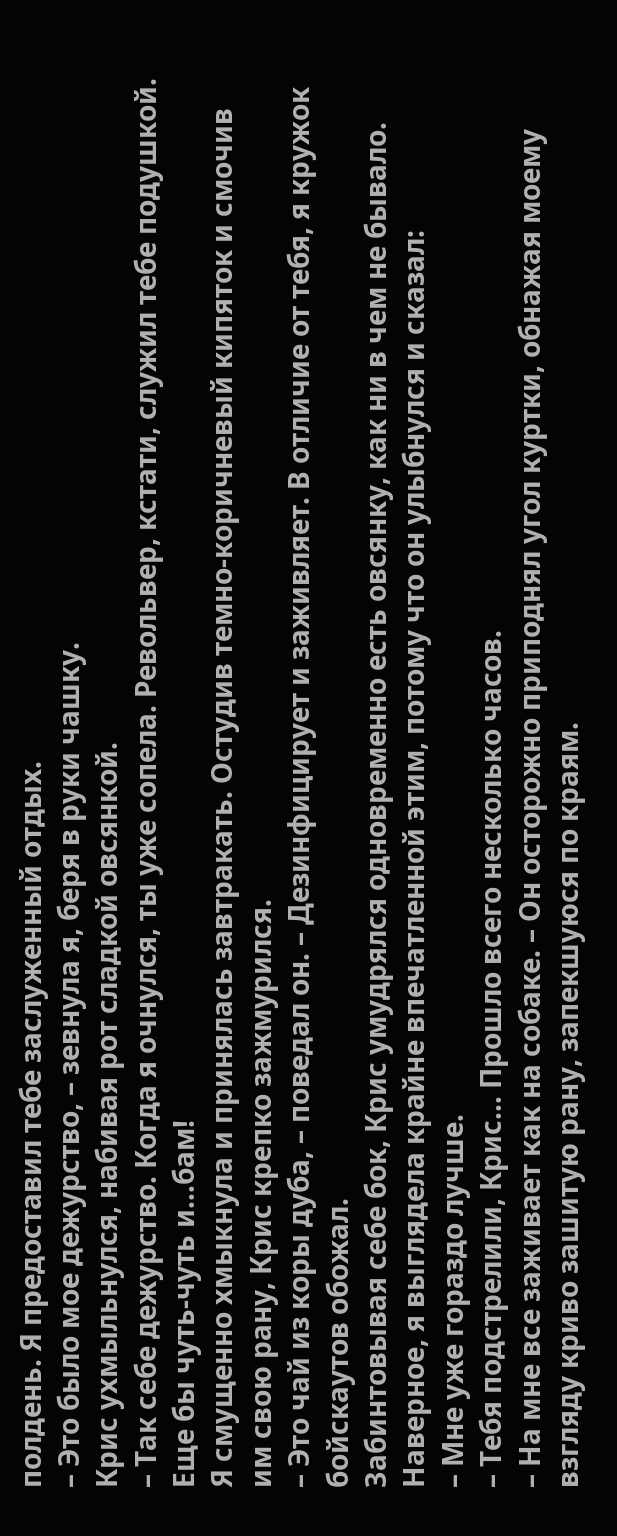полдень. Я предоставил тебе заслуженный отдых.
– Это было мое дежурство, – зевнула я, беря в руки чашку.
Крис ухмыльнулся, набивая рот сладкой овсянкой.
– Так себе дежурство. Когда я очнулся, ты уже сопела. Револьвер, кстати, служил тебе подушкой. Еще бы чуть-чуть и…бам!
Я смущенно хмыкнула и принялась завтракать. Остудив темно-коричневый кипяток и смочив им свою рану, Крис крепко зажмурился.
– Это чай из коры дуба, – поведал он. – Дезинфицирует и заживляет. В отличие от тебя, я кружок бойскаутов обожал.
Забинтовывая себе бок, Крис умудрялся одновременно есть овсянку, как ни в чем не бывало. Наверное, я выглядела крайне впечатленной этим, потому что он улыбнулся и сказал:
– Мне уже гораздо лучше.
– Тебя подстрелили, Крис… Прошло всего несколько часов.
– На мне все заживает как на собаке. – Он осторожно приподнял угол куртки, обнажая моему взгляду криво зашитую рану, запекшуюся по краям.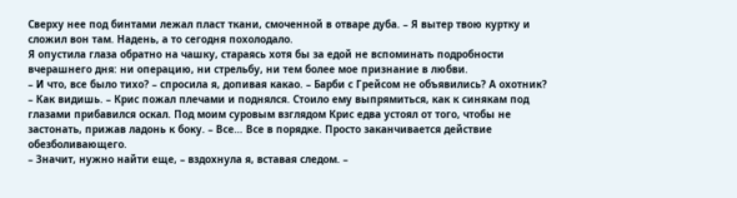Сверху нее под бинтами лежал пласт ткани, смоченной в отваре дуба. – Я вытер твою куртку и сложил вон там. Надень, а то сегодня похолодало.
Я опустила глаза обратно на чашку, стараясь хотя бы за едой не вспоминать подробности вчерашнего дня: ни операцию, ни стрельбу, ни тем более мое признание в любви.
– И что, все было тихо? – спросила я, допивая какао. – Барби с Грейсом не объявились? А охотник?
– Как видишь. – Крис пожал плечами и поднялся. Стоило ему выпрямиться, как к синякам под глазами прибавился оскал. Под моим суровым взглядом Крис едва устоял от того, чтобы не застонать, прижав ладонь к боку. – Все… Все в порядке. Просто заканчивается действие обезболивающего.
– Значит, нужно найти еще, – вздохнула я, вставая следом. –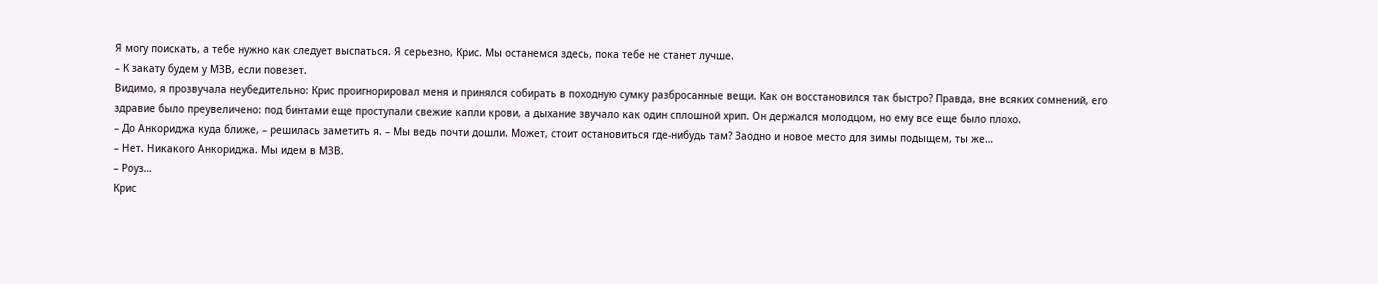Я могу поискать, а тебе нужно как следует выспаться. Я серьезно, Крис. Мы останемся здесь, пока тебе не станет лучше.
– К закату будем у МЗВ, если повезет.
Видимо, я прозвучала неубедительно: Крис проигнорировал меня и принялся собирать в походную сумку разбросанные вещи. Как он восстановился так быстро? Правда, вне всяких сомнений, его здравие было преувеличено: под бинтами еще проступали свежие капли крови, а дыхание звучало как один сплошной хрип. Он держался молодцом, но ему все еще было плохо.
– До Анкориджа куда ближе, – решилась заметить я. – Мы ведь почти дошли. Может, стоит остановиться где-нибудь там? Заодно и новое место для зимы подыщем, ты же…
– Нет. Никакого Анкориджа. Мы идем в МЗВ.
– Роуз…
Крис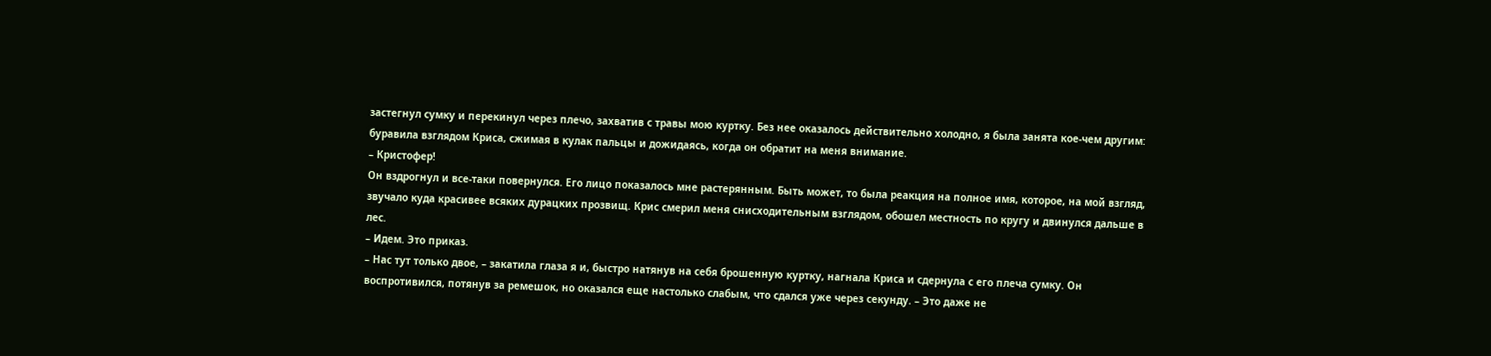застегнул сумку и перекинул через плечо, захватив с травы мою куртку. Без нее оказалось действительно холодно, я была занята кое-чем другим: буравила взглядом Криса, сжимая в кулак пальцы и дожидаясь, когда он обратит на меня внимание.
– Кристофер!
Он вздрогнул и все-таки повернулся. Его лицо показалось мне растерянным. Быть может, то была реакция на полное имя, которое, на мой взгляд, звучало куда красивее всяких дурацких прозвищ. Крис смерил меня снисходительным взглядом, обошел местность по кругу и двинулся дальше в лес.
– Идем. Это приказ.
– Нас тут только двое, – закатила глаза я и, быстро натянув на себя брошенную куртку, нагнала Криса и сдернула с его плеча сумку. Он воспротивился, потянув за ремешок, но оказался еще настолько слабым, что сдался уже через секунду. – Это даже не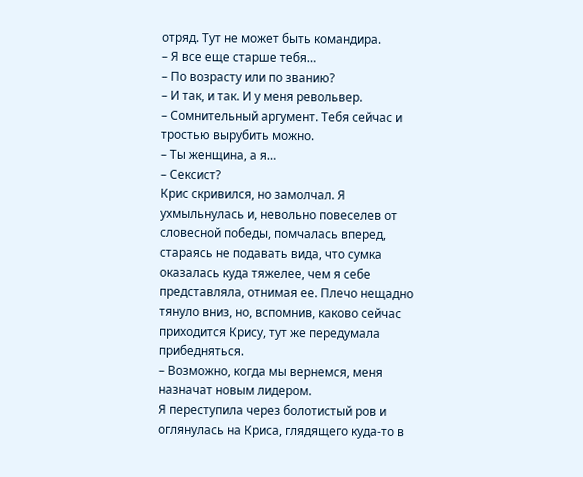отряд. Тут не может быть командира.
– Я все еще старше тебя…
– По возрасту или по званию?
– И так, и так. И у меня револьвер.
– Сомнительный аргумент. Тебя сейчас и тростью вырубить можно.
– Ты женщина, а я…
– Сексист?
Крис скривился, но замолчал. Я ухмыльнулась и, невольно повеселев от словесной победы, помчалась вперед, стараясь не подавать вида, что сумка оказалась куда тяжелее, чем я себе представляла, отнимая ее. Плечо нещадно тянуло вниз, но, вспомнив, каково сейчас приходится Крису, тут же передумала прибедняться.
– Возможно, когда мы вернемся, меня назначат новым лидером.
Я переступила через болотистый ров и оглянулась на Криса, глядящего куда-то в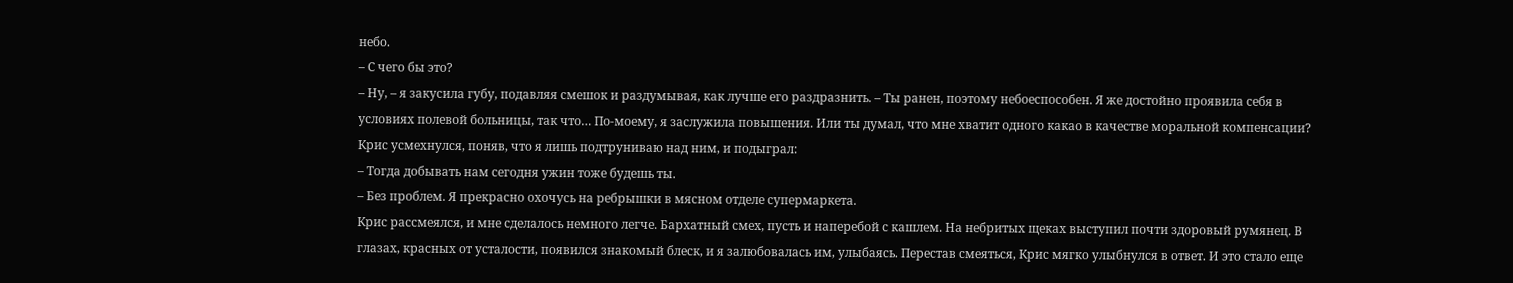небо.
– С чего бы это?
– Ну, – я закусила губу, подавляя смешок и раздумывая, как лучше его раздразнить. – Ты ранен, поэтому небоеспособен. Я же достойно проявила себя в условиях полевой больницы, так что… По-моему, я заслужила повышения. Или ты думал, что мне хватит одного какао в качестве моральной компенсации?
Крис усмехнулся, поняв, что я лишь подтруниваю над ним, и подыграл:
– Тогда добывать нам сегодня ужин тоже будешь ты.
– Без проблем. Я прекрасно охочусь на ребрышки в мясном отделе супермаркета.
Крис рассмеялся, и мне сделалось немного легче. Бархатный смех, пусть и наперебой с кашлем. На небритых щеках выступил почти здоровый румянец. В глазах, красных от усталости, появился знакомый блеск, и я залюбовалась им, улыбаясь. Перестав смеяться, Крис мягко улыбнулся в ответ. И это стало еще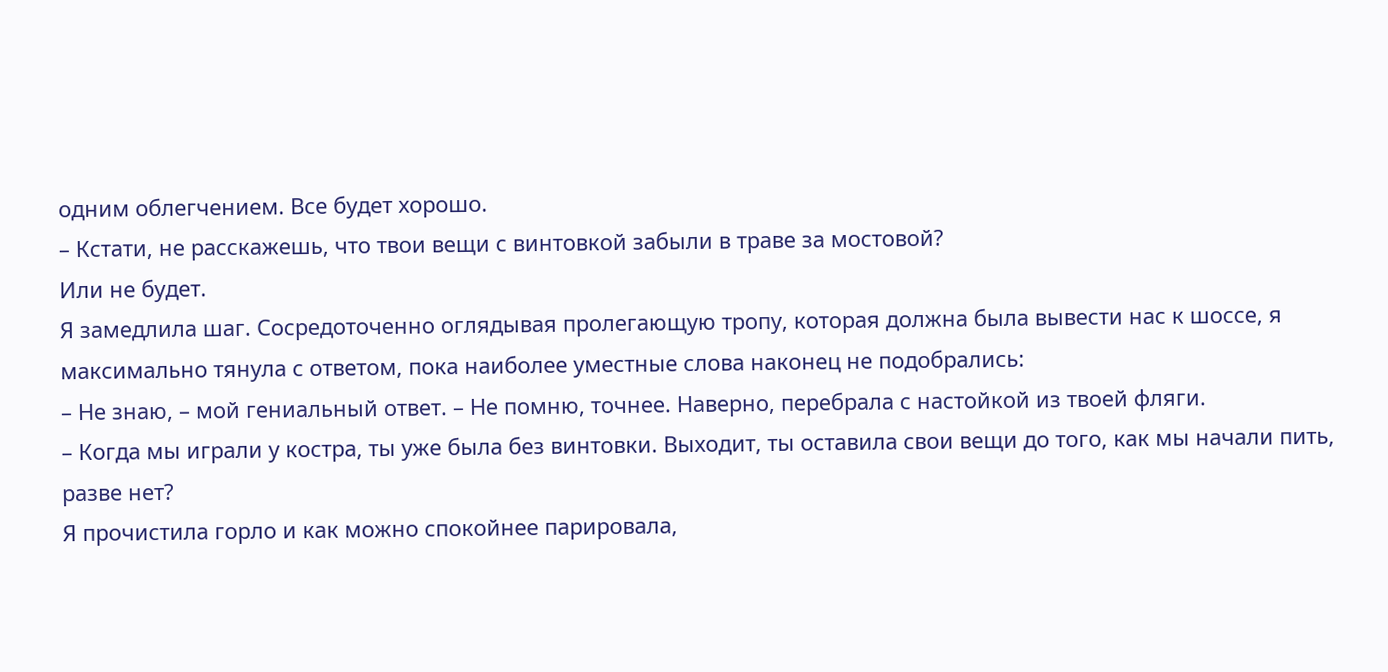одним облегчением. Все будет хорошо.
– Кстати, не расскажешь, что твои вещи с винтовкой забыли в траве за мостовой?
Или не будет.
Я замедлила шаг. Сосредоточенно оглядывая пролегающую тропу, которая должна была вывести нас к шоссе, я максимально тянула с ответом, пока наиболее уместные слова наконец не подобрались:
– Не знаю, – мой гениальный ответ. – Не помню, точнее. Наверно, перебрала с настойкой из твоей фляги.
– Когда мы играли у костра, ты уже была без винтовки. Выходит, ты оставила свои вещи до того, как мы начали пить, разве нет?
Я прочистила горло и как можно спокойнее парировала,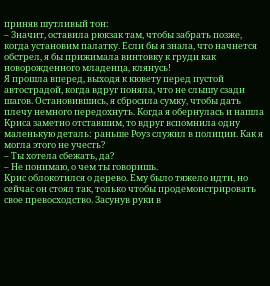приняв шутливый тон:
– Значит, оставила рюкзак там, чтобы забрать позже, когда установим палатку. Если бы я знала, что начнется обстрел, я бы прижимала винтовку к груди как новорожденного младенца, клянусь!
Я прошла вперед, выходя к кювету перед пустой автострадой, когда вдруг поняла, что не слышу сзади шагов. Остановившись, я сбросила сумку, чтобы дать плечу немного передохнуть. Когда я обернулась и нашла Криса заметно отставшим, то вдруг вспомнила одну маленькую деталь: раньше Роуз служил в полиции. Как я могла этого не учесть?
– Ты хотела сбежать, да?
– Не понимаю, о чем ты говоришь.
Крис облокотился о дерево. Ему было тяжело идти, но сейчас он стоял так, только чтобы продемонстрировать свое превосходство. Засунув руки в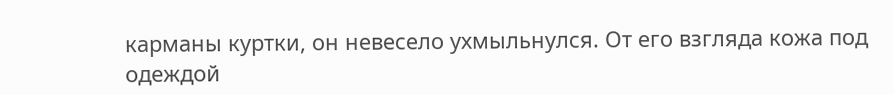карманы куртки, он невесело ухмыльнулся. От его взгляда кожа под одеждой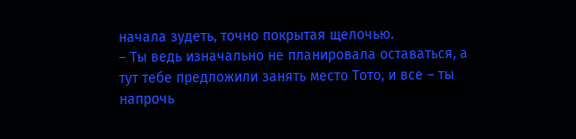начала зудеть, точно покрытая щелочью.
– Ты ведь изначально не планировала оставаться, а тут тебе предложили занять место Тото, и все – ты напрочь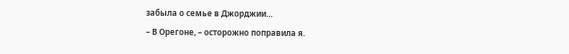забыла о семье в Джорджии…
– В Орегоне, – осторожно поправила я.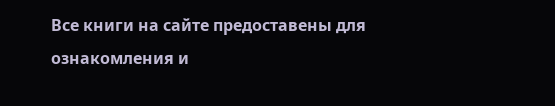Все книги на сайте предоставены для ознакомления и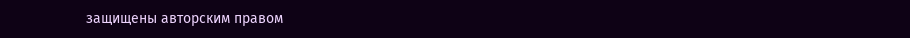защищены авторским правом